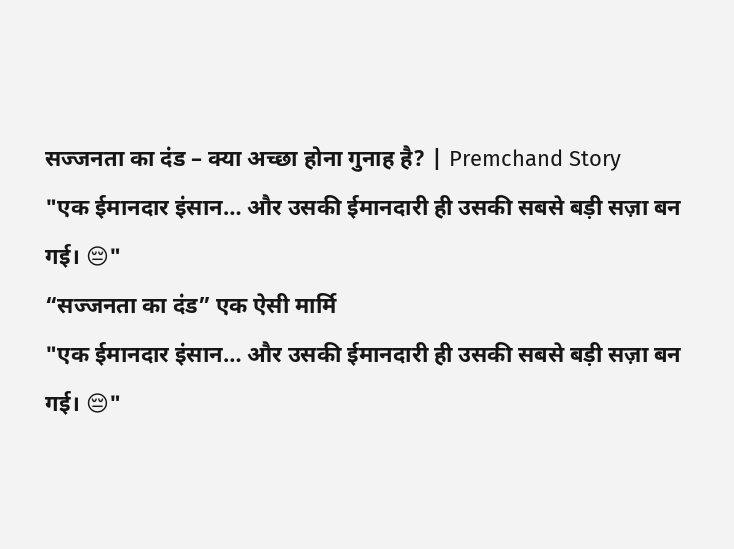सज्जनता का दंड – क्या अच्छा होना गुनाह है? | Premchand Story
"एक ईमानदार इंसान… और उसकी ईमानदारी ही उसकी सबसे बड़ी सज़ा बन गई। 😔"
“सज्जनता का दंड” एक ऐसी मार्मि
"एक ईमानदार इंसान… और उसकी ईमानदारी ही उसकी सबसे बड़ी सज़ा बन गई। 😔"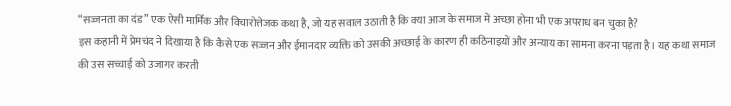“सज्जनता का दंड” एक ऐसी मार्मिक और विचारोत्तेजक कथा है, जो यह सवाल उठाती है कि क्या आज के समाज में अच्छा होना भी एक अपराध बन चुका है?
इस कहानी में प्रेमचंद ने दिखाया है कि कैसे एक सज्जन और ईमानदार व्यक्ति को उसकी अच्छाई के कारण ही कठिनाइयों और अन्याय का सामना करना पड़ता है। यह कथा समाज की उस सच्चाई को उजागर करती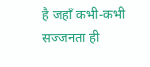है जहाँ कभी-कभी सज्जनता ही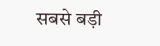सबसे बड़ी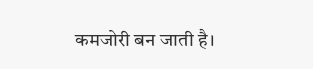कमजोरी बन जाती है।